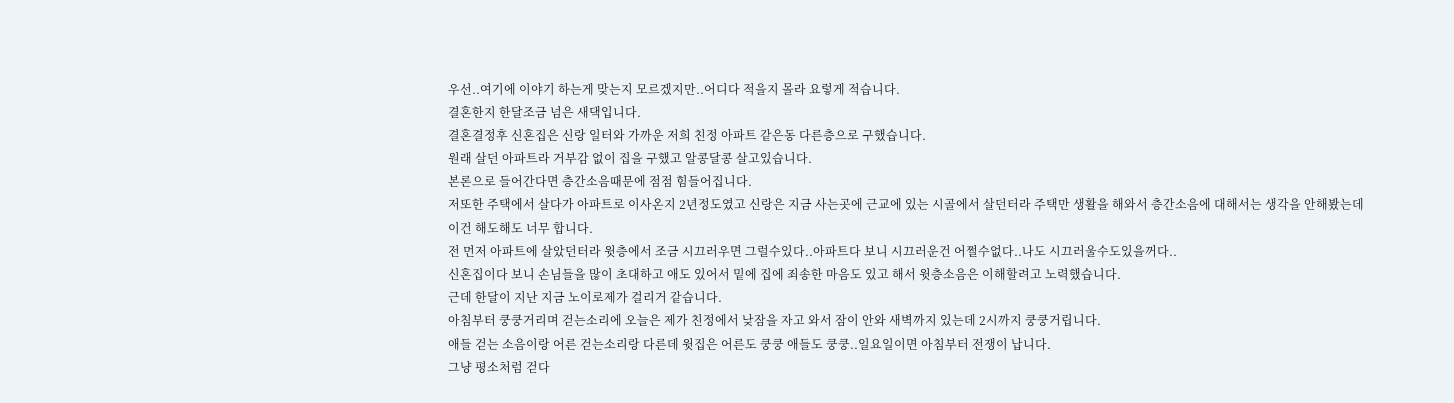우선..여기에 이야기 하는게 맞는지 모르겠지만..어디다 적을지 몰라 요렇게 적습니다.
결혼한지 한달조금 넘은 새댁입니다.
결혼결정후 신혼집은 신랑 일터와 가까운 저희 친정 아파트 같은동 다른층으로 구했습니다.
원래 살던 아파트라 거부감 없이 집을 구했고 알콩달콩 살고있습니다.
본론으로 들어간다면 층간소음때문에 점점 힘들어집니다.
저또한 주택에서 살다가 아파트로 이사온지 2년정도였고 신랑은 지금 사는곳에 근교에 있는 시골에서 살던터라 주택만 생활을 해와서 층간소음에 대해서는 생각을 안해봤는데
이건 해도해도 너무 합니다.
전 먼저 아파트에 살았던터라 윗층에서 조금 시끄러우면 그럴수있다..아파트다 보니 시끄러운건 어쩔수없다..나도 시끄러울수도있을꺼다..
신혼집이다 보니 손님들을 많이 초대하고 애도 있어서 밑에 집에 죄송한 마음도 있고 해서 윗층소음은 이해할려고 노력했습니다.
근데 한달이 지난 지금 노이로제가 걸리거 같습니다.
아침부터 쿵쿵거리며 걷는소리에 오늘은 제가 친정에서 낮잠을 자고 와서 잠이 안와 새벽까지 있는데 2시까지 쿵쿵거립니다.
애들 걷는 소음이랑 어른 걷는소리랑 다른데 윗집은 어른도 쿵쿵 애들도 쿵쿵..일요일이면 아침부터 전쟁이 납니다.
그냥 평소처럼 걷다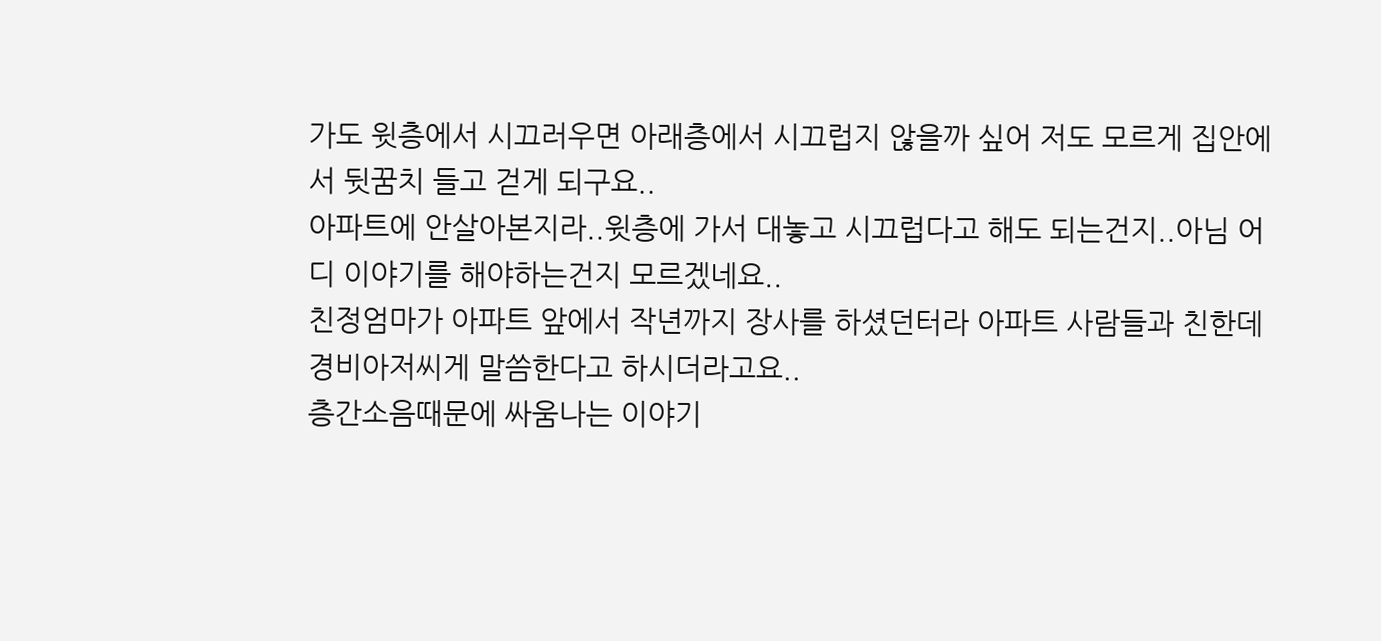가도 윗층에서 시끄러우면 아래층에서 시끄럽지 않을까 싶어 저도 모르게 집안에서 뒷꿈치 들고 걷게 되구요..
아파트에 안살아본지라..윗층에 가서 대놓고 시끄럽다고 해도 되는건지..아님 어디 이야기를 해야하는건지 모르겠네요..
친정엄마가 아파트 앞에서 작년까지 장사를 하셨던터라 아파트 사람들과 친한데 경비아저씨게 말씀한다고 하시더라고요..
층간소음때문에 싸움나는 이야기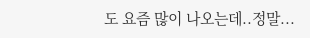도 요즘 많이 나오는데..정말...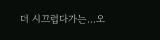더 시끄럽다가는...오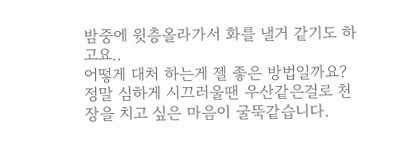밤중에 윗층올라가서 화를 낼거 같기도 하고요..
어떻게 대처 하는게 젤 좋은 방법일까요?
정말 심하게 시끄러울땐 우산같은걸로 천장을 치고 싶은 마음이 굴뚝같습니다.